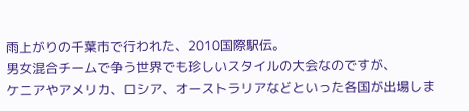雨上がりの千葉市で行われた、2010国際駅伝。
男女混合チームで争う世界でも珍しいスタイルの大会なのですが、
ケニアやアメリカ、ロシア、オーストラリアなどといった各国が出場しま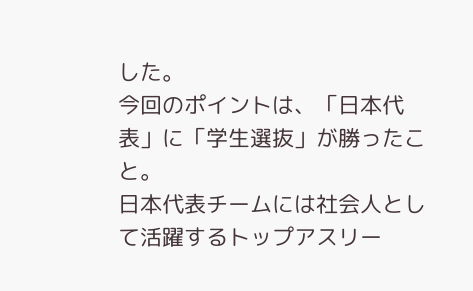した。
今回のポイントは、「日本代表」に「学生選抜」が勝ったこと。
日本代表チームには社会人として活躍するトップアスリー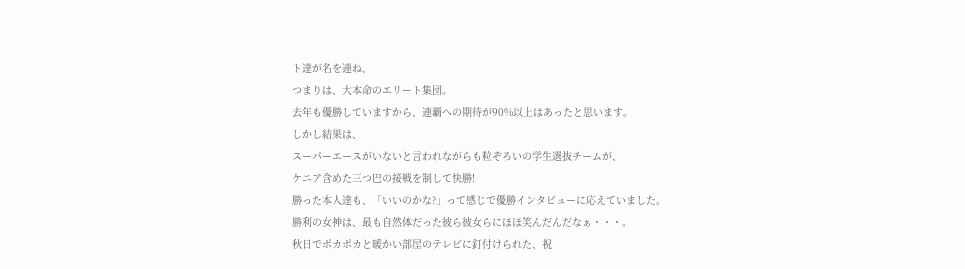ト達が名を連ね、
つまりは、大本命のエリート集団。
去年も優勝していますから、連覇への期待が90%以上はあったと思います。
しかし結果は、
スーパーエースがいないと言われながらも粒ぞろいの学生選抜チームが、
ケニア含めた三つ巴の接戦を制して快勝!
勝った本人達も、「いいのかな?」って感じで優勝インタビューに応えていました。
勝利の女神は、最も自然体だった彼ら彼女らにほほ笑んだんだなぁ・・・。
秋日でポカポカと暖かい部屋のテレビに釘付けられた、祝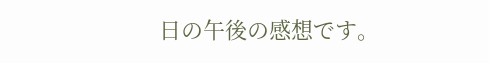日の午後の感想です。